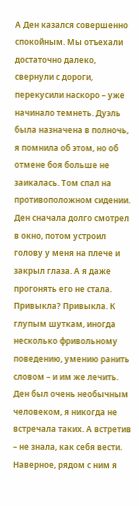А Ден казался совершенно спокойным. Мы отъехали достаточно далеко, свернули с дороги, перекусили наскоро – уже начинало темнеть. Дуэль была назначена в полночь, я помнила об этом, но об отмене боя больше не заикалась. Том спал на противоположном сидении. Ден сначала долго смотрел в окно, потом устроил голову у меня на плече и закрыл глаза. А я даже прогонять его не стала. Привыкла? Привыкла. К глупым шуткам, иногда несколько фривольному поведению, умению ранить словом – и им же лечить. Ден был очень необычным человеком, я никогда не встречала таких. А встретив – не знала, как себя вести. Наверное, рядом с ним я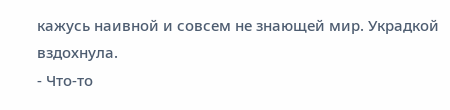кажусь наивной и совсем не знающей мир. Украдкой вздохнула.
- Что-то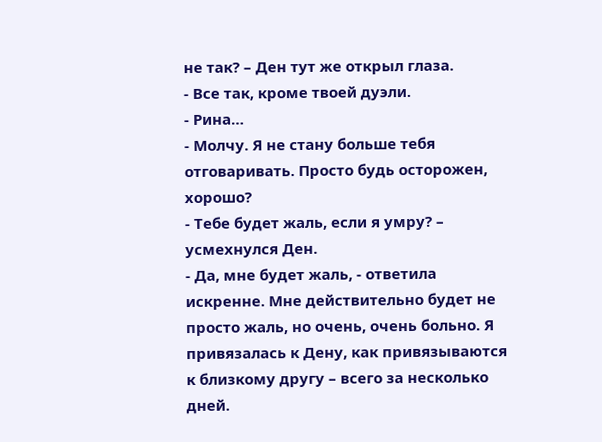не так? – Ден тут же открыл глаза.
- Все так, кроме твоей дуэли.
- Рина…
- Молчу. Я не стану больше тебя отговаривать. Просто будь осторожен, хорошо?
- Тебе будет жаль, если я умру? – усмехнулся Ден.
- Да, мне будет жаль, - ответила искренне. Мне действительно будет не просто жаль, но очень, очень больно. Я привязалась к Дену, как привязываются к близкому другу – всего за несколько дней.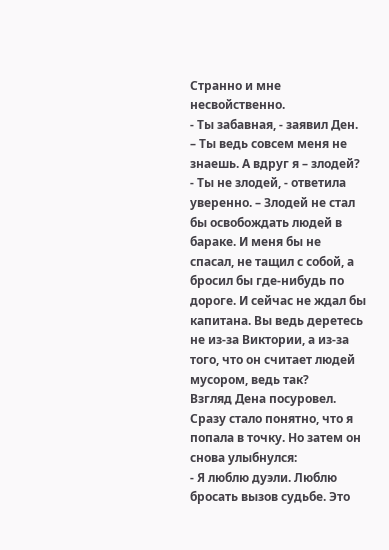Странно и мне несвойственно.
- Ты забавная, - заявил Ден. – Ты ведь совсем меня не знаешь. А вдруг я – злодей?
- Ты не злодей, - ответила уверенно. – Злодей не стал бы освобождать людей в бараке. И меня бы не спасал, не тащил с собой, а бросил бы где-нибудь по дороге. И сейчас не ждал бы капитана. Вы ведь деретесь не из-за Виктории, а из-за того, что он считает людей мусором, ведь так?
Взгляд Дена посуровел. Сразу стало понятно, что я попала в точку. Но затем он снова улыбнулся:
- Я люблю дуэли. Люблю бросать вызов судьбе. Это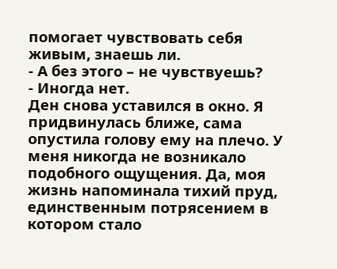помогает чувствовать себя живым, знаешь ли.
- А без этого – не чувствуешь?
- Иногда нет.
Ден снова уставился в окно. Я придвинулась ближе, сама опустила голову ему на плечо. У меня никогда не возникало подобного ощущения. Да, моя жизнь напоминала тихий пруд, единственным потрясением в котором стало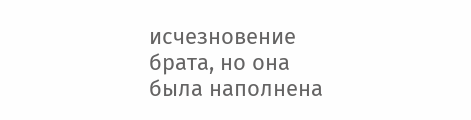исчезновение брата, но она была наполнена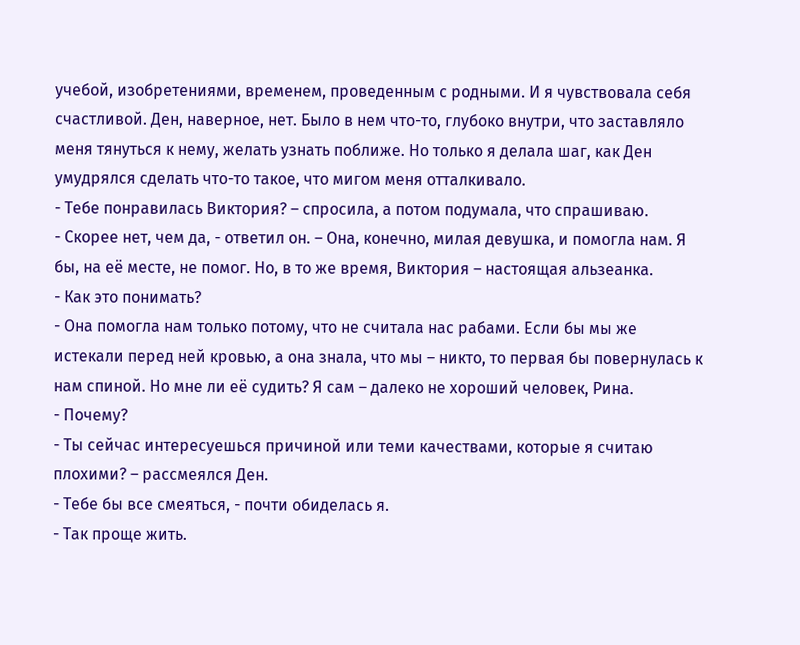учебой, изобретениями, временем, проведенным с родными. И я чувствовала себя счастливой. Ден, наверное, нет. Было в нем что-то, глубоко внутри, что заставляло меня тянуться к нему, желать узнать поближе. Но только я делала шаг, как Ден умудрялся сделать что-то такое, что мигом меня отталкивало.
- Тебе понравилась Виктория? – спросила, а потом подумала, что спрашиваю.
- Скорее нет, чем да, - ответил он. – Она, конечно, милая девушка, и помогла нам. Я бы, на её месте, не помог. Но, в то же время, Виктория – настоящая альзеанка.
- Как это понимать?
- Она помогла нам только потому, что не считала нас рабами. Если бы мы же истекали перед ней кровью, а она знала, что мы – никто, то первая бы повернулась к нам спиной. Но мне ли её судить? Я сам – далеко не хороший человек, Рина.
- Почему?
- Ты сейчас интересуешься причиной или теми качествами, которые я считаю плохими? – рассмеялся Ден.
- Тебе бы все смеяться, - почти обиделась я.
- Так проще жить.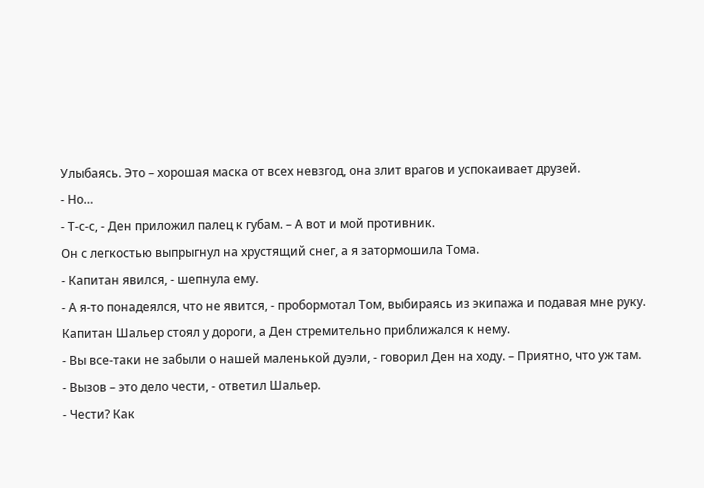Улыбаясь. Это – хорошая маска от всех невзгод, она злит врагов и успокаивает друзей.
- Но…
- Т-с-с, - Ден приложил палец к губам. – А вот и мой противник.
Он с легкостью выпрыгнул на хрустящий снег, а я затормошила Тома.
- Капитан явился, - шепнула ему.
- А я-то понадеялся, что не явится, - пробормотал Том, выбираясь из экипажа и подавая мне руку.
Капитан Шальер стоял у дороги, а Ден стремительно приближался к нему.
- Вы все-таки не забыли о нашей маленькой дуэли, - говорил Ден на ходу. – Приятно, что уж там.
- Вызов – это дело чести, - ответил Шальер.
- Чести? Как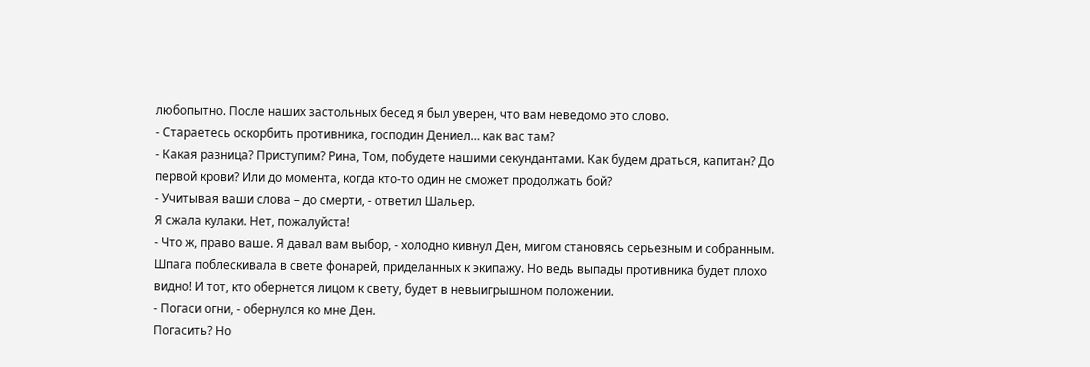любопытно. После наших застольных бесед я был уверен, что вам неведомо это слово.
- Стараетесь оскорбить противника, господин Дениел… как вас там?
- Какая разница? Приступим? Рина, Том, побудете нашими секундантами. Как будем драться, капитан? До первой крови? Или до момента, когда кто-то один не сможет продолжать бой?
- Учитывая ваши слова – до смерти, - ответил Шальер.
Я сжала кулаки. Нет, пожалуйста!
- Что ж, право ваше. Я давал вам выбор, - холодно кивнул Ден, мигом становясь серьезным и собранным. Шпага поблескивала в свете фонарей, приделанных к экипажу. Но ведь выпады противника будет плохо видно! И тот, кто обернется лицом к свету, будет в невыигрышном положении.
- Погаси огни, - обернулся ко мне Ден.
Погасить? Но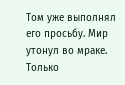Том уже выполнял его просьбу. Мир утонул во мраке. Только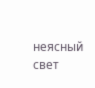неясный свет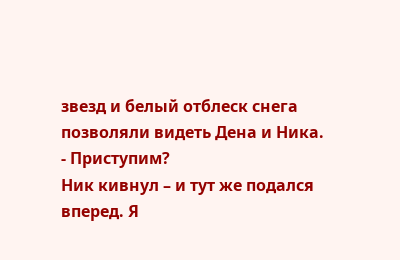звезд и белый отблеск снега позволяли видеть Дена и Ника.
- Приступим?
Ник кивнул – и тут же подался вперед. Я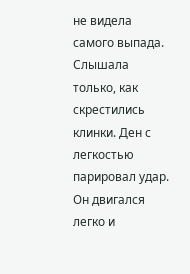не видела самого выпада. Слышала только, как скрестились клинки. Ден с легкостью парировал удар. Он двигался легко и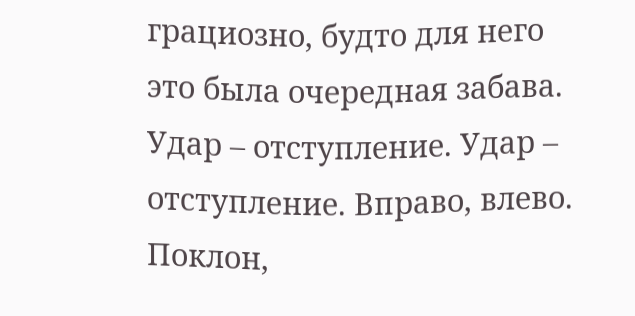грациозно, будто для него это была очередная забава. Удар – отступление. Удар – отступление. Вправо, влево. Поклон,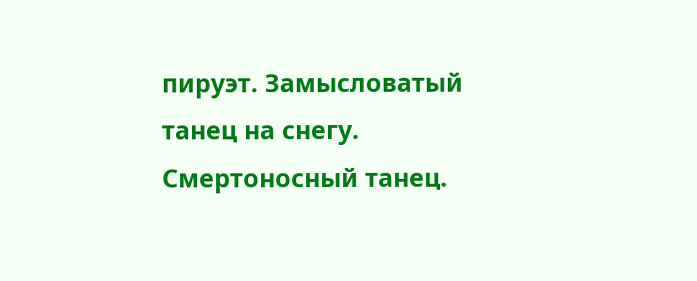пируэт. Замысловатый танец на снегу. Смертоносный танец.